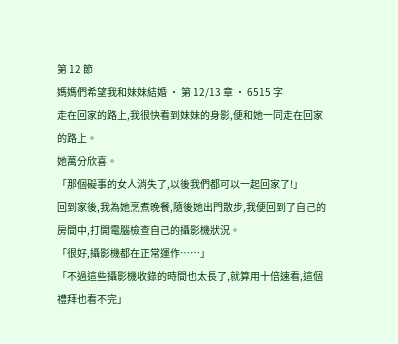第 12 節
媽媽們希望我和妹妹結婚 · 第 12/13 章 · 6515 字
走在回家的路上,我很快看到妹妹的身影,便和她一同走在回家的路上。
她萬分欣喜。
「那個礙事的女人消失了,以後我們都可以一起回家了!」
回到家後,我為她烹煮晚餐,隨後她出門散步,我便回到了自己的房間中,打開電腦檢查自己的攝影機狀況。
「很好,攝影機都在正常運作……」
「不過這些攝影機收錄的時間也太長了,就算用十倍速看,這個禮拜也看不完」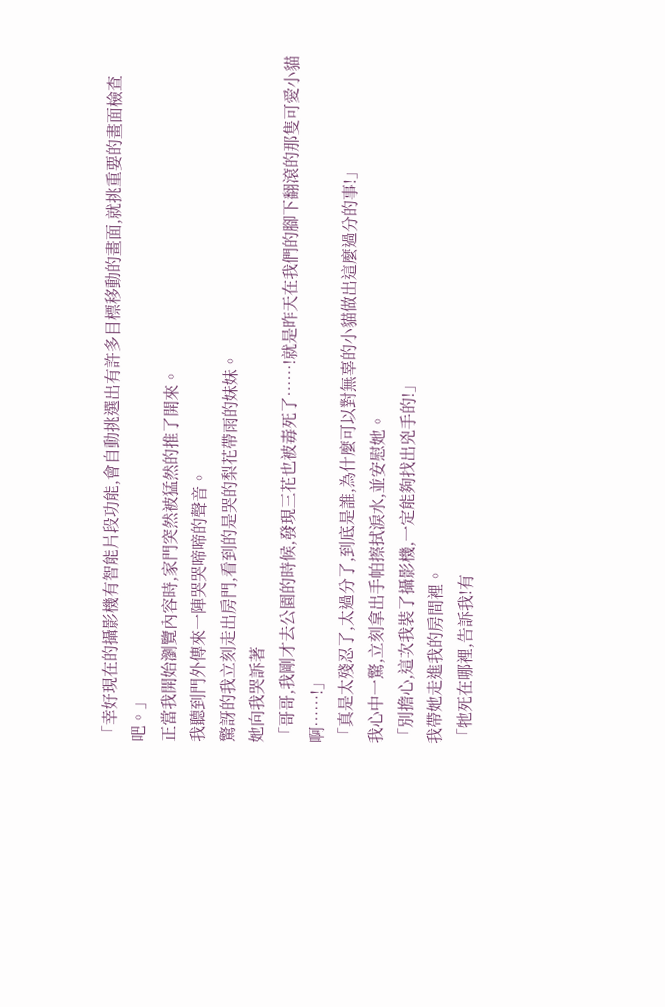「幸好現在的攝影機有智能片段功能,會自動挑選出有許多目標移動的畫面,就挑重要的畫面檢查吧。」
正當我開始瀏覽內容時,家門突然被猛然的推了開來。
我聽到門外傳來一陣哭哭啼啼的聲音。
驚訝的我立刻走出房門,看到的是哭的梨花帶雨的妹妹。
她向我哭訴著
「哥哥,我剛才去公園的時候,發現三花也被毒死了……!就是昨天在我們的腳下翻滾的那隻可愛小貓啊……!」
「真是太殘忍了,太過分了,到底是誰,為什麼可以對無辜的小貓做出這麼過分的事!」
我心中一驚,立刻拿出手帕擦拭淚水,並安慰她。
「別擔心,這次我裝了攝影機,一定能夠找出兇手的!」
我帶她走進我的房間裡。
「牠死在哪裡,告訴我!有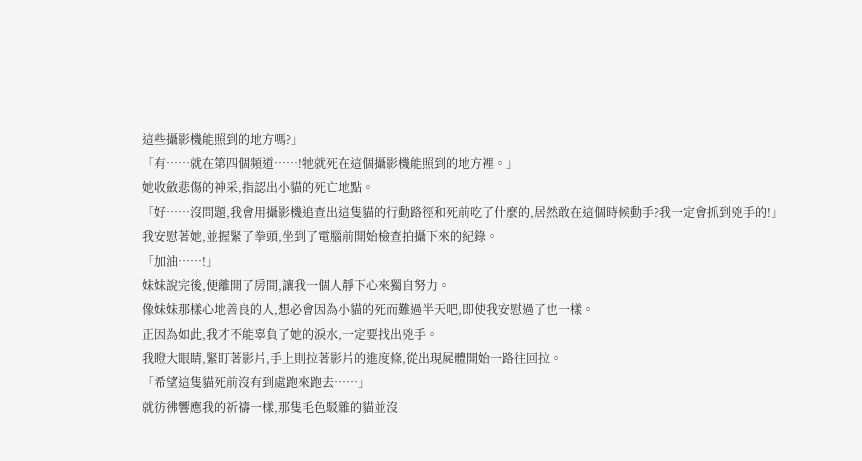這些攝影機能照到的地方嗎?」
「有……就在第四個頻道……!牠就死在這個攝影機能照到的地方裡。」
她收斂悲傷的神采,指認出小貓的死亡地點。
「好……沒問題,我會用攝影機追查出這隻貓的行動路徑和死前吃了什麼的,居然敢在這個時候動手?我一定會抓到兇手的!」
我安慰著她,並握緊了拳頭,坐到了電腦前開始檢查拍攝下來的紀錄。
「加油……!」
妹妹說完後,便離開了房間,讓我一個人靜下心來獨自努力。
像妹妹那樣心地善良的人,想必會因為小貓的死而難過半天吧,即使我安慰過了也一樣。
正因為如此,我才不能辜負了她的淚水,一定要找出兇手。
我瞪大眼睛,緊盯著影片,手上則拉著影片的進度條,從出現屍體開始一路往回拉。
「希望這隻貓死前沒有到處跑來跑去……」
就彷彿響應我的祈禱一樣,那隻毛色駁雜的貓並沒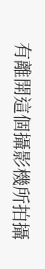有離開這個攝影機所拍攝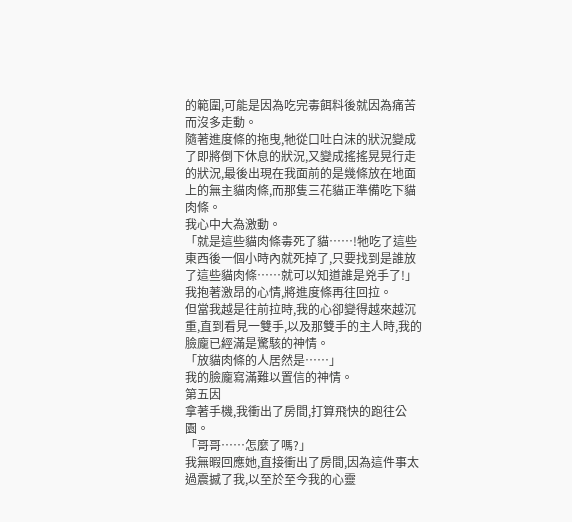的範圍,可能是因為吃完毒餌料後就因為痛苦而沒多走動。
隨著進度條的拖曳,牠從口吐白沫的狀況變成了即將倒下休息的狀況,又變成搖搖晃晃行走的狀況,最後出現在我面前的是幾條放在地面上的無主貓肉條,而那隻三花貓正準備吃下貓肉條。
我心中大為激動。
「就是這些貓肉條毒死了貓……!牠吃了這些東西後一個小時內就死掉了,只要找到是誰放了這些貓肉條……就可以知道誰是兇手了!」
我抱著激昂的心情,將進度條再往回拉。
但當我越是往前拉時,我的心卻變得越來越沉重,直到看見一雙手,以及那雙手的主人時,我的臉龐已經滿是驚駭的神情。
「放貓肉條的人居然是……」
我的臉龐寫滿難以置信的神情。
第五因
拿著手機,我衝出了房間,打算飛快的跑往公園。
「哥哥……怎麼了嗎?」
我無暇回應她,直接衝出了房間,因為這件事太過震撼了我,以至於至今我的心靈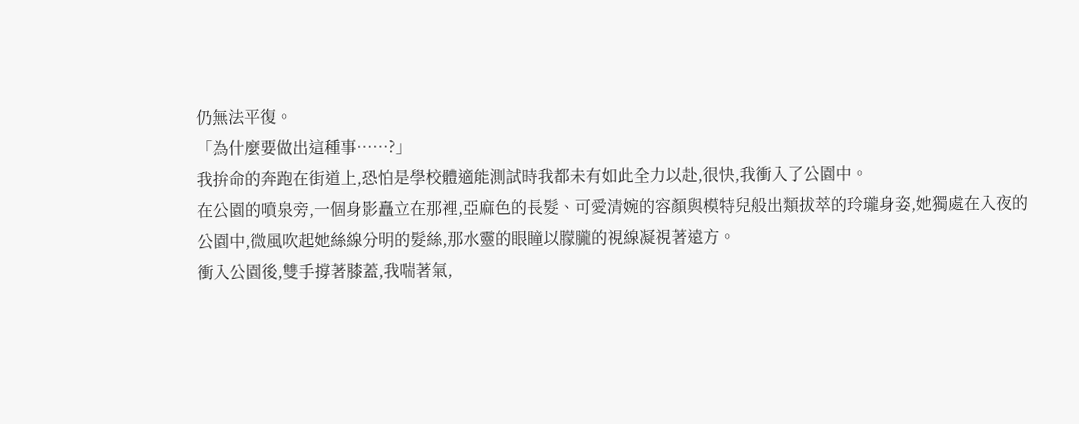仍無法平復。
「為什麼要做出這種事……?」
我拚命的奔跑在街道上,恐怕是學校體適能測試時我都未有如此全力以赴,很快,我衝入了公園中。
在公園的噴泉旁,一個身影矗立在那裡,亞麻色的長髮、可愛清婉的容顏與模特兒般出類拔萃的玲瓏身姿,她獨處在入夜的公園中,微風吹起她絲線分明的髮絲,那水靈的眼瞳以朦朧的視線凝視著遠方。
衝入公園後,雙手撐著膝蓋,我喘著氣,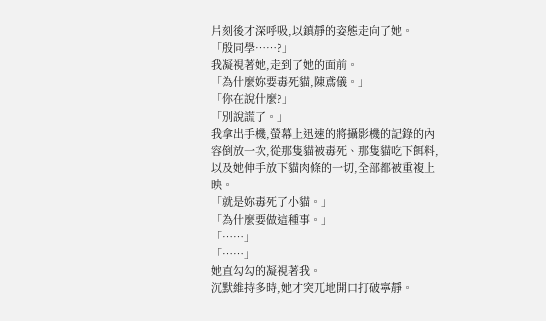片刻後才深呼吸,以鎮靜的姿態走向了她。
「殷同學……?」
我凝視著她,走到了她的面前。
「為什麼妳要毒死貓,陳鳶儀。」
「你在說什麼?」
「別說謊了。」
我拿出手機,螢幕上迅速的將攝影機的記錄的內容倒放一次,從那隻貓被毒死、那隻貓吃下餌料,以及她伸手放下貓肉條的一切,全部都被重複上映。
「就是妳毒死了小貓。」
「為什麼要做這種事。」
「……」
「……」
她直勾勾的凝視著我。
沉默維持多時,她才突兀地開口打破寧靜。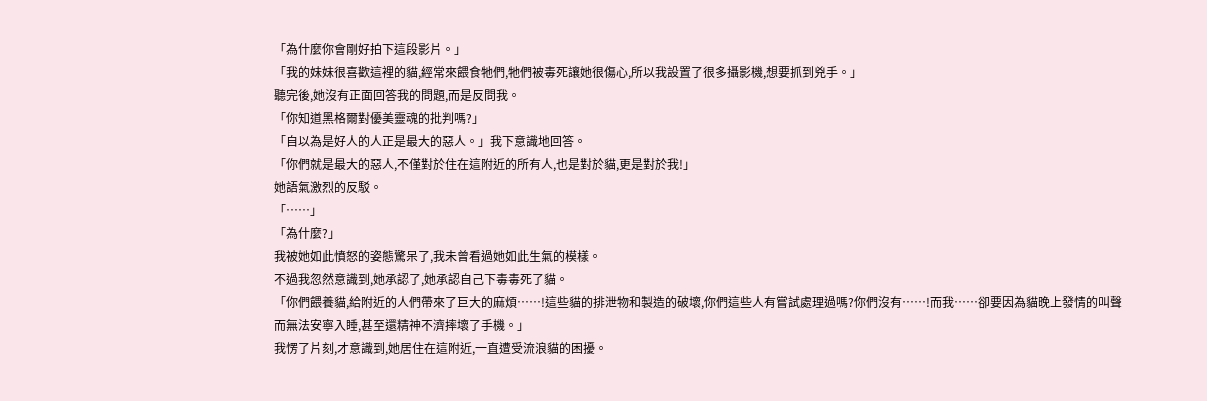「為什麼你會剛好拍下這段影片。」
「我的妹妹很喜歡這裡的貓,經常來餵食牠們,牠們被毒死讓她很傷心,所以我設置了很多攝影機,想要抓到兇手。」
聽完後,她沒有正面回答我的問題,而是反問我。
「你知道黑格爾對優美靈魂的批判嗎?」
「自以為是好人的人正是最大的惡人。」我下意識地回答。
「你們就是最大的惡人,不僅對於住在這附近的所有人,也是對於貓,更是對於我!」
她語氣激烈的反駁。
「……」
「為什麼?」
我被她如此憤怒的姿態驚呆了,我未曾看過她如此生氣的模樣。
不過我忽然意識到,她承認了,她承認自己下毒毒死了貓。
「你們餵養貓,給附近的人們帶來了巨大的麻煩……!這些貓的排泄物和製造的破壞,你們這些人有嘗試處理過嗎?你們沒有……!而我……卻要因為貓晚上發情的叫聲而無法安寧入睡,甚至還精神不濟摔壞了手機。」
我愣了片刻,才意識到,她居住在這附近,一直遭受流浪貓的困擾。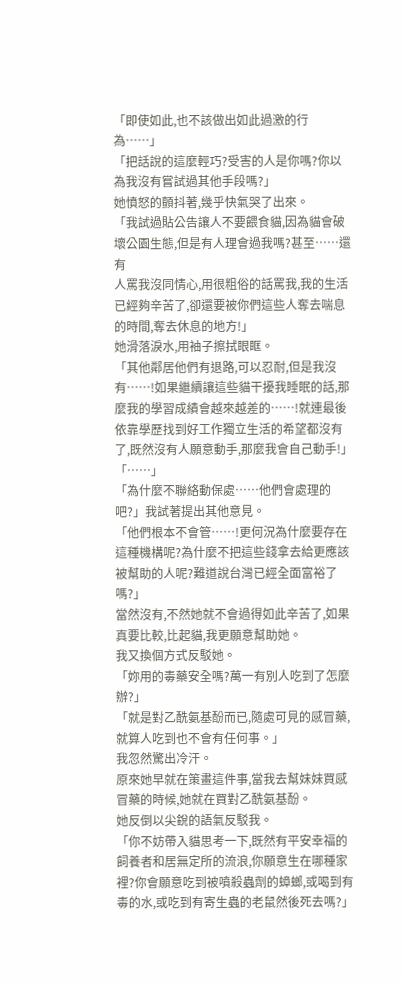「即使如此,也不該做出如此過激的行為……」
「把話說的這麼輕巧?受害的人是你嗎?你以為我沒有嘗試過其他手段嗎?」
她憤怒的顫抖著,幾乎快氣哭了出來。
「我試過貼公告讓人不要餵食貓,因為貓會破壞公園生態,但是有人理會過我嗎?甚至……還有
人罵我沒同情心,用很粗俗的話罵我,我的生活已經夠辛苦了,卻還要被你們這些人奪去喘息的時間,奪去休息的地方!」
她滑落淚水,用袖子擦拭眼眶。
「其他鄰居他們有退路,可以忍耐,但是我沒有……!如果繼續讓這些貓干擾我睡眠的話,那麼我的學習成績會越來越差的……!就連最後依靠學歷找到好工作獨立生活的希望都沒有了,既然沒有人願意動手,那麼我會自己動手!」
「……」
「為什麼不聯絡動保處……他們會處理的吧?」我試著提出其他意見。
「他們根本不會管……!更何況為什麼要存在這種機構呢?為什麼不把這些錢拿去給更應該被幫助的人呢?難道說台灣已經全面富裕了嗎?」
當然沒有,不然她就不會過得如此辛苦了,如果真要比較,比起貓,我更願意幫助她。
我又換個方式反駁她。
「妳用的毒藥安全嗎?萬一有別人吃到了怎麼辦?」
「就是對乙酰氨基酚而已,隨處可見的感冒藥,就算人吃到也不會有任何事。」
我忽然驚出冷汗。
原來她早就在策畫這件事,當我去幫妹妹買感冒藥的時候,她就在買對乙酰氨基酚。
她反倒以尖銳的語氣反駁我。
「你不妨帶入貓思考一下,既然有平安幸福的飼養者和居無定所的流浪,你願意生在哪種家裡?你會願意吃到被噴殺蟲劑的蟑螂,或喝到有毒的水,或吃到有寄生蟲的老鼠然後死去嗎?」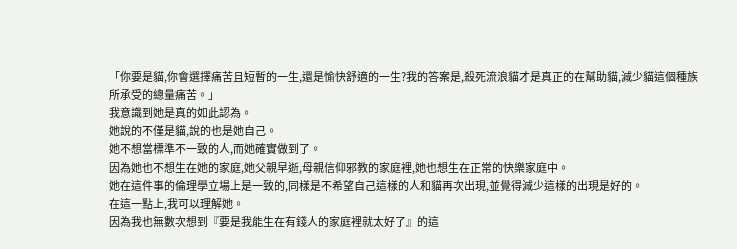「你要是貓,你會選擇痛苦且短暫的一生,還是愉快舒適的一生?我的答案是,殺死流浪貓才是真正的在幫助貓,減少貓這個種族所承受的總量痛苦。」
我意識到她是真的如此認為。
她說的不僅是貓,說的也是她自己。
她不想當標準不一致的人,而她確實做到了。
因為她也不想生在她的家庭,她父親早逝,母親信仰邪教的家庭裡,她也想生在正常的快樂家庭中。
她在這件事的倫理學立場上是一致的,同樣是不希望自己這樣的人和貓再次出現,並覺得減少這樣的出現是好的。
在這一點上,我可以理解她。
因為我也無數次想到『要是我能生在有錢人的家庭裡就太好了』的這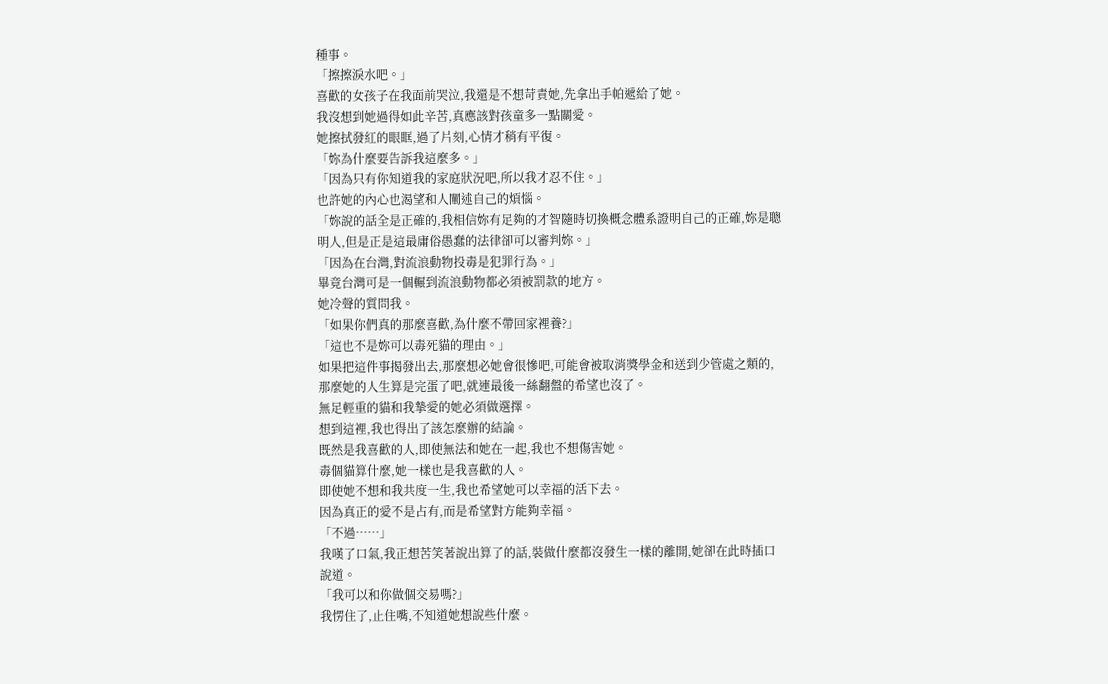種事。
「擦擦淚水吧。」
喜歡的女孩子在我面前哭泣,我還是不想苛責她,先拿出手帕遞給了她。
我沒想到她過得如此辛苦,真應該對孩童多一點關愛。
她擦拭發紅的眼眶,過了片刻,心情才稍有平復。
「妳為什麼要告訴我這麼多。」
「因為只有你知道我的家庭狀況吧,所以我才忍不住。」
也許她的內心也渴望和人闡述自己的煩惱。
「妳說的話全是正確的,我相信妳有足夠的才智隨時切換概念體系證明自己的正確,妳是聰明人,但是正是這最庸俗愚蠢的法律卻可以審判妳。」
「因為在台灣,對流浪動物投毒是犯罪行為。」
畢竟台灣可是一個輾到流浪動物都必須被罰款的地方。
她冷聲的質問我。
「如果你們真的那麼喜歡,為什麼不帶回家裡養?」
「這也不是妳可以毒死貓的理由。」
如果把這件事揭發出去,那麼想必她會很慘吧,可能會被取消獎學金和送到少管處之類的,那麼她的人生算是完蛋了吧,就連最後一絲翻盤的希望也沒了。
無足輕重的貓和我摯愛的她必須做選擇。
想到這裡,我也得出了該怎麼辦的結論。
既然是我喜歡的人,即使無法和她在一起,我也不想傷害她。
毒個貓算什麼,她一樣也是我喜歡的人。
即使她不想和我共度一生,我也希望她可以幸福的活下去。
因為真正的愛不是占有,而是希望對方能夠幸福。
「不過……」
我嘆了口氣,我正想苦笑著說出算了的話,裝做什麼都沒發生一樣的離開,她卻在此時插口說道。
「我可以和你做個交易嗎?」
我愣住了,止住嘴,不知道她想說些什麼。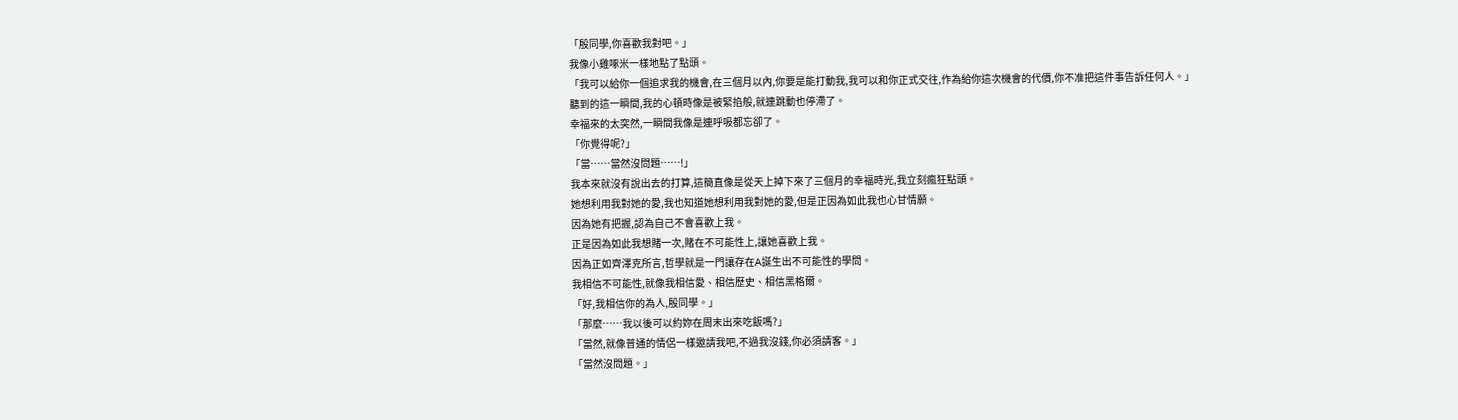「殷同學,你喜歡我對吧。」
我像小雞啄米一樣地點了點頭。
「我可以給你一個追求我的機會,在三個月以內,你要是能打動我,我可以和你正式交往,作為給你這次機會的代價,你不准把這件事告訴任何人。」
聽到的這一瞬間,我的心頓時像是被緊掐般,就連跳動也停滯了。
幸福來的太突然,一瞬間我像是連呼吸都忘卻了。
「你覺得呢?」
「當……當然沒問題……!」
我本來就沒有說出去的打算,這簡直像是從天上掉下來了三個月的幸福時光,我立刻瘋狂點頭。
她想利用我對她的愛,我也知道她想利用我對她的愛,但是正因為如此我也心甘情願。
因為她有把握,認為自己不會喜歡上我。
正是因為如此我想賭一次,賭在不可能性上,讓她喜歡上我。
因為正如齊澤克所言,哲學就是一門讓存在A誕生出不可能性的學問。
我相信不可能性,就像我相信愛、相信歷史、相信黑格爾。
「好,我相信你的為人,殷同學。」
「那麼……我以後可以約妳在周末出來吃飯嗎?」
「當然,就像普通的情侶一樣邀請我吧,不過我沒錢,你必須請客。」
「當然沒問題。」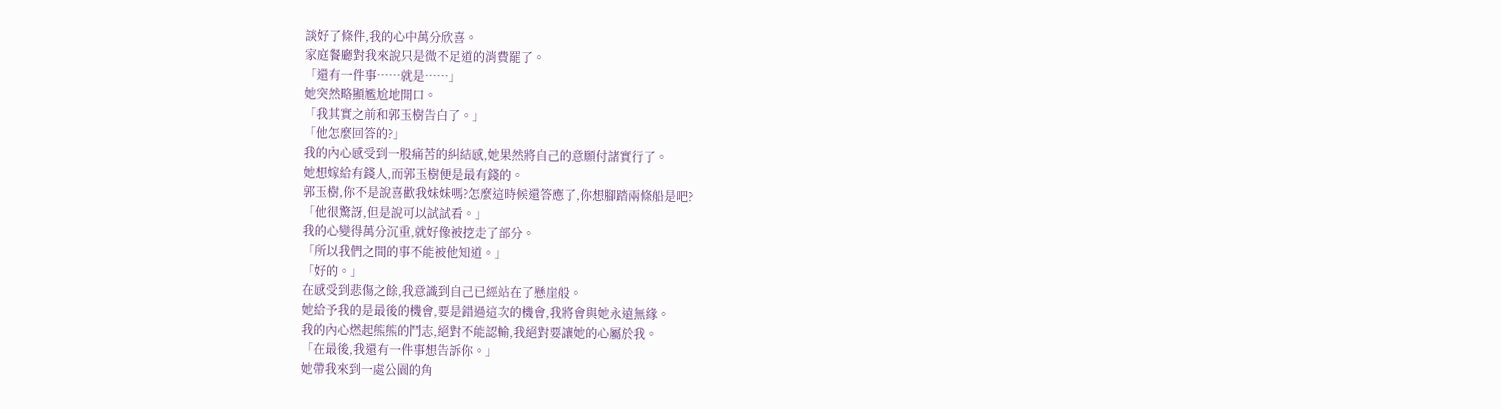談好了條件,我的心中萬分欣喜。
家庭餐廳對我來說只是微不足道的消費罷了。
「還有一件事……就是……」
她突然略顯尷尬地開口。
「我其實之前和郭玉樹告白了。」
「他怎麼回答的?」
我的內心感受到一股痛苦的糾結感,她果然將自己的意願付諸實行了。
她想嫁給有錢人,而郭玉樹便是最有錢的。
郭玉樹,你不是說喜歡我妹妹嗎?怎麼這時候還答應了,你想腳踏兩條船是吧?
「他很驚訝,但是說可以試試看。」
我的心變得萬分沉重,就好像被挖走了部分。
「所以我們之間的事不能被他知道。」
「好的。」
在感受到悲傷之餘,我意識到自己已經站在了懸崖般。
她給予我的是最後的機會,要是錯過這次的機會,我將會與她永遠無緣。
我的內心燃起熊熊的鬥志,絕對不能認輸,我絕對要讓她的心屬於我。
「在最後,我還有一件事想告訴你。」
她帶我來到一處公園的角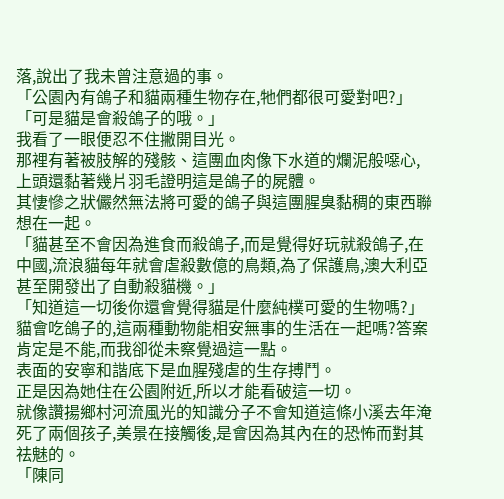落,說出了我未曾注意過的事。
「公園內有鴿子和貓兩種生物存在,牠們都很可愛對吧?」
「可是貓是會殺鴿子的哦。」
我看了一眼便忍不住撇開目光。
那裡有著被肢解的殘骸、這團血肉像下水道的爛泥般噁心,上頭還黏著幾片羽毛證明這是鴿子的屍體。
其悽慘之狀儼然無法將可愛的鴿子與這團腥臭黏稠的東西聯想在一起。
「貓甚至不會因為進食而殺鴿子,而是覺得好玩就殺鴿子,在中國,流浪貓每年就會虐殺數億的鳥類,為了保護鳥,澳大利亞甚至開發出了自動殺貓機。」
「知道這一切後你還會覺得貓是什麼純樸可愛的生物嗎?」
貓會吃鴿子的,這兩種動物能相安無事的生活在一起嗎?答案肯定是不能,而我卻從未察覺過這一點。
表面的安寧和諧底下是血腥殘虐的生存搏鬥。
正是因為她住在公園附近,所以才能看破這一切。
就像讚揚鄉村河流風光的知識分子不會知道這條小溪去年淹死了兩個孩子,美景在接觸後,是會因為其內在的恐怖而對其祛魅的。
「陳同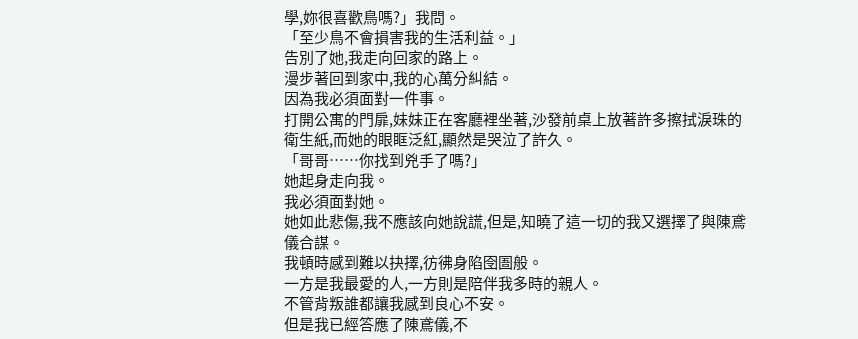學,妳很喜歡鳥嗎?」我問。
「至少鳥不會損害我的生活利益。」
告別了她,我走向回家的路上。
漫步著回到家中,我的心萬分糾結。
因為我必須面對一件事。
打開公寓的門扉,妹妹正在客廳裡坐著,沙發前桌上放著許多擦拭淚珠的衛生紙,而她的眼眶泛紅,顯然是哭泣了許久。
「哥哥……你找到兇手了嗎?」
她起身走向我。
我必須面對她。
她如此悲傷,我不應該向她說謊,但是,知曉了這一切的我又選擇了與陳鳶儀合謀。
我頓時感到難以抉擇,彷彿身陷囹圄般。
一方是我最愛的人,一方則是陪伴我多時的親人。
不管背叛誰都讓我感到良心不安。
但是我已經答應了陳鳶儀,不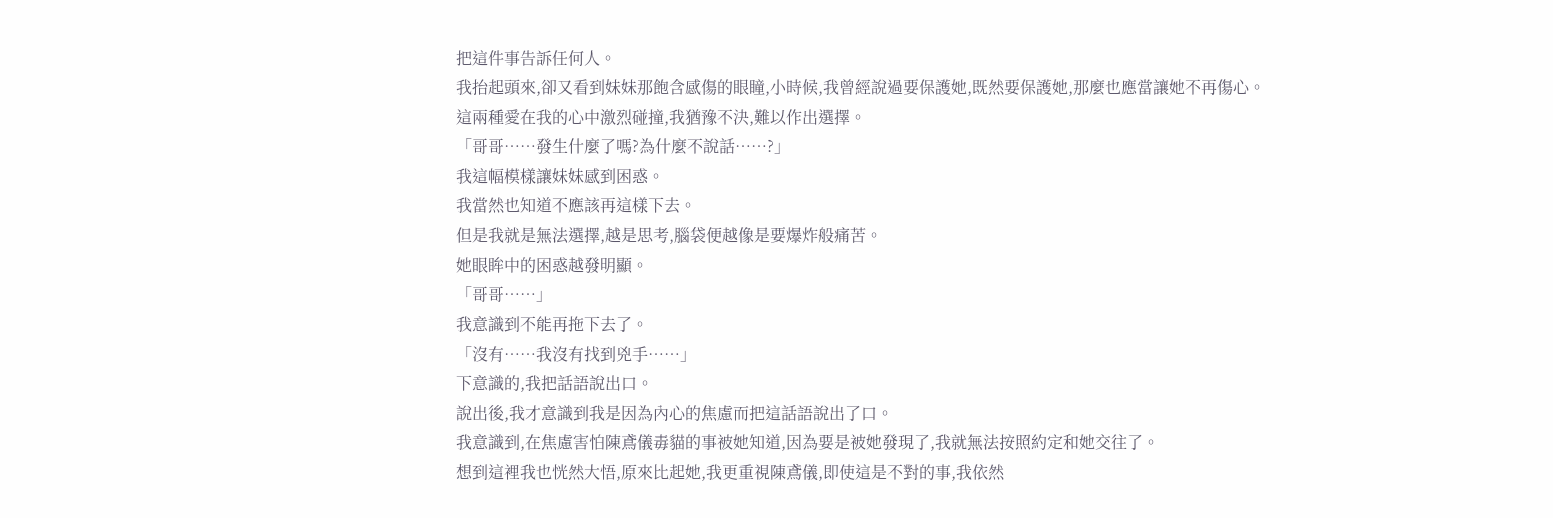把這件事告訴任何人。
我抬起頭來,卻又看到妹妹那飽含感傷的眼瞳,小時候,我曾經說過要保護她,既然要保護她,那麼也應當讓她不再傷心。
這兩種愛在我的心中激烈碰撞,我猶豫不決,難以作出選擇。
「哥哥……發生什麼了嗎?為什麼不說話……?」
我這幅模樣讓妹妹感到困惑。
我當然也知道不應該再這樣下去。
但是我就是無法選擇,越是思考,腦袋便越像是要爆炸般痛苦。
她眼眸中的困惑越發明顯。
「哥哥……」
我意識到不能再拖下去了。
「沒有……我沒有找到兇手……」
下意識的,我把話語說出口。
說出後,我才意識到我是因為內心的焦慮而把這話語說出了口。
我意識到,在焦慮害怕陳鳶儀毒貓的事被她知道,因為要是被她發現了,我就無法按照約定和她交往了。
想到這裡我也恍然大悟,原來比起她,我更重視陳鳶儀,即使這是不對的事,我依然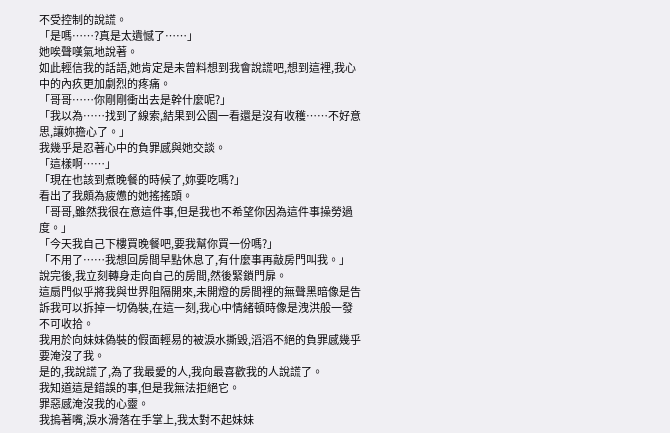不受控制的說謊。
「是嗎……?真是太遺憾了……」
她唉聲嘆氣地說著。
如此輕信我的話語,她肯定是未曾料想到我會說謊吧,想到這裡,我心中的內疚更加劇烈的疼痛。
「哥哥……你剛剛衝出去是幹什麼呢?」
「我以為……找到了線索,結果到公園一看還是沒有收穫……不好意思,讓妳擔心了。」
我幾乎是忍著心中的負罪感與她交談。
「這樣啊……」
「現在也該到煮晚餐的時候了,妳要吃嗎?」
看出了我頗為疲憊的她搖搖頭。
「哥哥,雖然我很在意這件事,但是我也不希望你因為這件事操勞過度。」
「今天我自己下樓買晚餐吧,要我幫你買一份嗎?」
「不用了……我想回房間早點休息了,有什麼事再敲房門叫我。」
說完後,我立刻轉身走向自己的房間,然後緊鎖門扉。
這扇門似乎將我與世界阻隔開來,未開燈的房間裡的無聲黑暗像是告訴我可以拆掉一切偽裝,在這一刻,我心中情緒頓時像是洩洪般一發不可收拾。
我用於向妹妹偽裝的假面輕易的被淚水撕毀,滔滔不絕的負罪感幾乎要淹沒了我。
是的,我說謊了,為了我最愛的人,我向最喜歡我的人說謊了。
我知道這是錯誤的事,但是我無法拒絕它。
罪惡感淹沒我的心靈。
我摀著嘴,淚水滑落在手掌上,我太對不起妹妹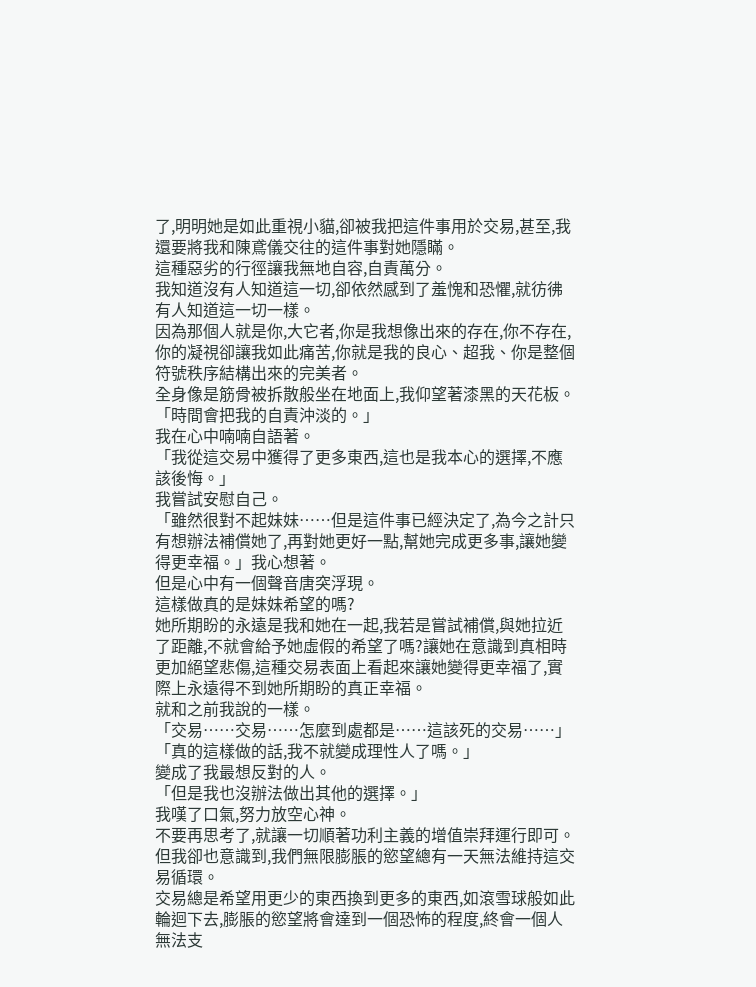了,明明她是如此重視小貓,卻被我把這件事用於交易,甚至,我還要將我和陳鳶儀交往的這件事對她隱瞞。
這種惡劣的行徑讓我無地自容,自責萬分。
我知道沒有人知道這一切,卻依然感到了羞愧和恐懼,就彷彿有人知道這一切一樣。
因為那個人就是你,大它者,你是我想像出來的存在,你不存在,你的凝視卻讓我如此痛苦,你就是我的良心、超我、你是整個符號秩序結構出來的完美者。
全身像是筋骨被拆散般坐在地面上,我仰望著漆黑的天花板。
「時間會把我的自責沖淡的。」
我在心中喃喃自語著。
「我從這交易中獲得了更多東西,這也是我本心的選擇,不應該後悔。」
我嘗試安慰自己。
「雖然很對不起妹妹……但是這件事已經決定了,為今之計只有想辦法補償她了,再對她更好一點,幫她完成更多事,讓她變得更幸福。」我心想著。
但是心中有一個聲音唐突浮現。
這樣做真的是妹妹希望的嗎?
她所期盼的永遠是我和她在一起,我若是嘗試補償,與她拉近了距離,不就會給予她虛假的希望了嗎?讓她在意識到真相時更加絕望悲傷,這種交易表面上看起來讓她變得更幸福了,實際上永遠得不到她所期盼的真正幸福。
就和之前我說的一樣。
「交易……交易……怎麼到處都是……這該死的交易……」
「真的這樣做的話,我不就變成理性人了嗎。」
變成了我最想反對的人。
「但是我也沒辦法做出其他的選擇。」
我嘆了口氣,努力放空心神。
不要再思考了,就讓一切順著功利主義的增值崇拜運行即可。
但我卻也意識到,我們無限膨脹的慾望總有一天無法維持這交易循環。
交易總是希望用更少的東西換到更多的東西,如滾雪球般如此輪迴下去,膨脹的慾望將會達到一個恐怖的程度,終會一個人無法支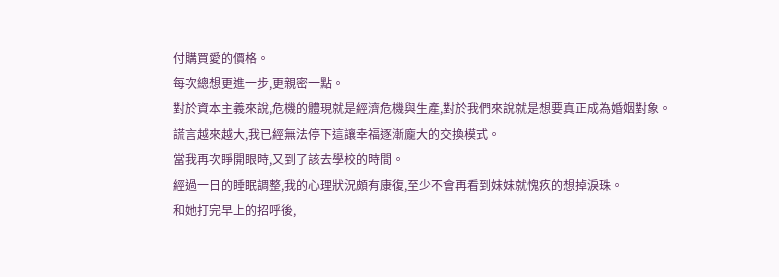付購買愛的價格。
每次總想更進一步,更親密一點。
對於資本主義來說,危機的體現就是經濟危機與生產,對於我們來說就是想要真正成為婚姻對象。
謊言越來越大,我已經無法停下這讓幸福逐漸龐大的交換模式。
當我再次睜開眼時,又到了該去學校的時間。
經過一日的睡眠調整,我的心理狀況頗有康復,至少不會再看到妹妹就愧疚的想掉淚珠。
和她打完早上的招呼後,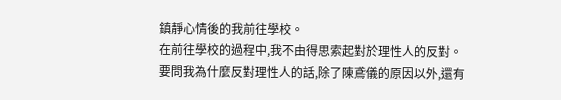鎮靜心情後的我前往學校。
在前往學校的過程中,我不由得思索起對於理性人的反對。
要問我為什麼反對理性人的話,除了陳鳶儀的原因以外,還有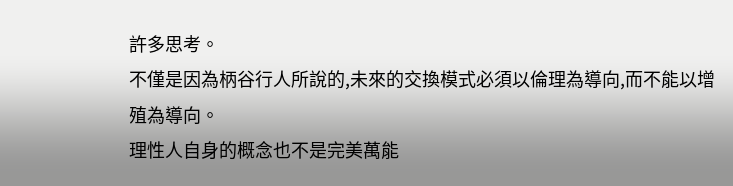許多思考。
不僅是因為柄谷行人所說的,未來的交換模式必須以倫理為導向,而不能以增殖為導向。
理性人自身的概念也不是完美萬能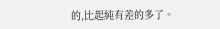的,比起純有差的多了。